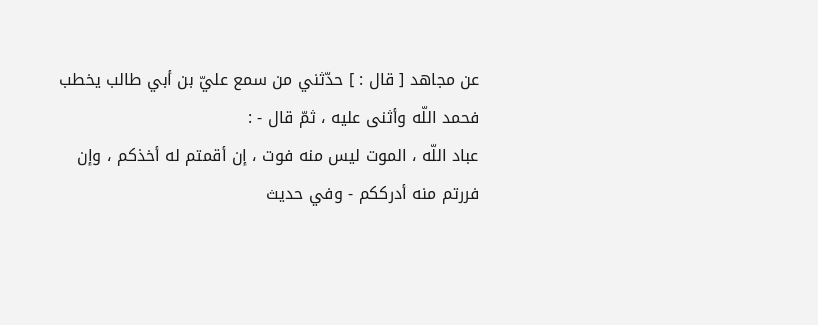عن مجاهد [ قال : ] حدّثني من سمع عليّ بن أبي طالب يخطب فحمد اللّه وأثنى عليه ، ثمّ قال - :
عباد اللّه ، الموت ليس منه فوت ، إن أقمتم له أخذكم ، وإن فررتم منه أدرككم - وفي حديث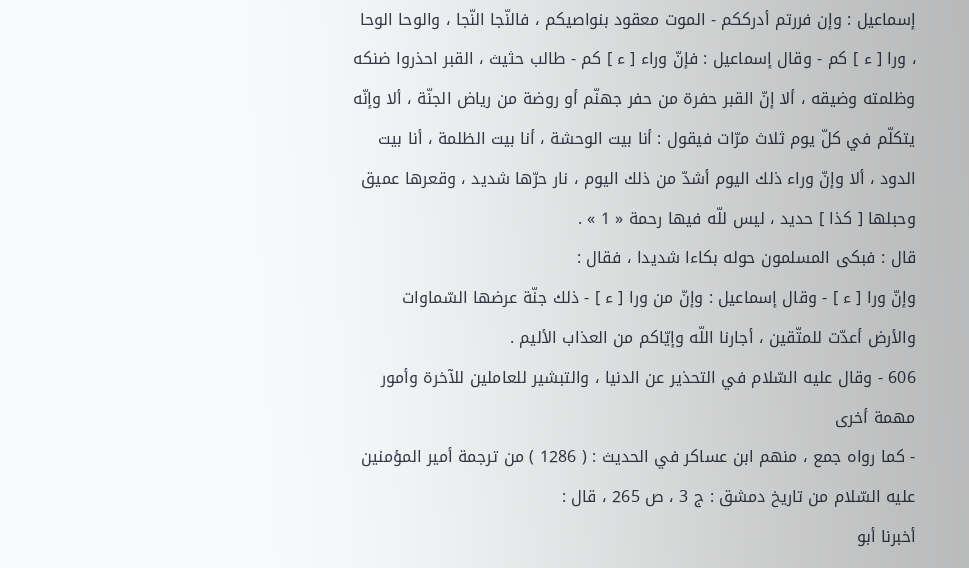إسماعيل : وإن فررتم أدرككم - الموت معقود بنواصيكم ، فالنّجا النّجا ، والوحا الوحا ، ورا [ ء ] كم - وقال إسماعيل : فإنّ وراء [ ء ] كم - طالب حثيث ، القبر احذروا ضنكه وظلمته وضيقه ، ألا إنّ القبر حفرة من حفر جهنّم أو روضة من رياض الجنّة ، ألا وإنّه يتكلّم في كلّ يوم ثلاث مرّات فيقول : أنا بيت الوحشة ، أنا بيت الظلمة ، أنا بيت الدود ، ألا وإنّ وراء ذلك اليوم أشدّ من ذلك اليوم ، نار حرّها شديد ، وقعرها عميق وحبلها [ كذا ] حديد ، ليس للّه فيها رحمة « 1 » .
قال : فبكى المسلمون حوله بكاءا شديدا ، فقال :
وإنّ ورا [ ء ] - وقال إسماعيل : وإنّ من ورا [ ء ] - ذلك جنّة عرضها السّماوات والأرض أعدّت للمتّقين ، أجارنا اللّه وإيّاكم من العذاب الأليم .
606 - وقال عليه السّلام في التحذير عن الدنيا ، والتبشير للعاملين للآخرة وأمور مهمة أخرى
- كما رواه جمع ، منهم ابن عساكر في الحديث : ( 1286 ) من ترجمة أمير المؤمنين عليه السّلام من تاريخ دمشق : ج 3 ، ص 265 ، قال :
أخبرنا أبو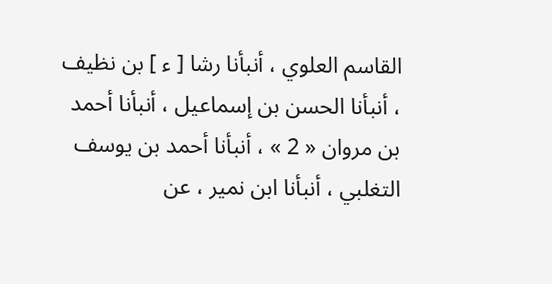القاسم العلوي ، أنبأنا رشا [ ء ] بن نظيف ، أنبأنا الحسن بن إسماعيل ، أنبأنا أحمد بن مروان « 2 » ، أنبأنا أحمد بن يوسف التغلبي ، أنبأنا ابن نمير ، عن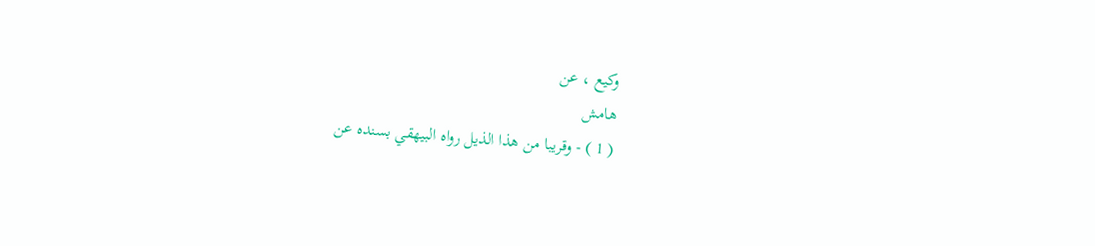وكيع ، عن
هامش
( 1 ) - وقريبا من هذا الذيل رواه البيهقي بسنده عن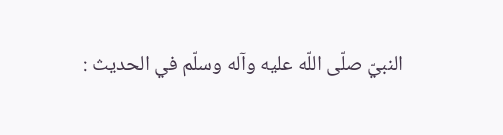النبيّ صلّى اللّه عليه وآله وسلّم في الحديث :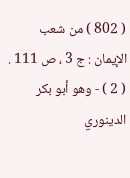( 802 ) من شعب الإيمان : ج 3 ، ص 111 .
( 2 ) - وهو أبو بكر الدينوري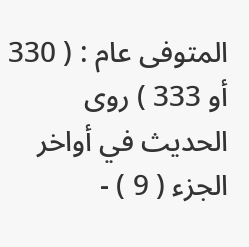المتوفى عام : ( 330 أو 333 ) روى الحديث في أواخر الجزء ( 9 ) -